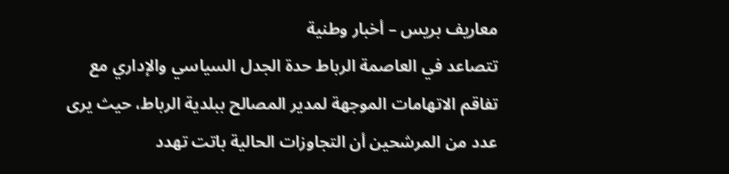معاريف بريس – أخبار وطنية
تتصاعد في العاصمة الرباط حدة الجدل السياسي والإداري مع تفاقم الاتهامات الموجهة لمدير المصالح ببلدية الرباط، حيث يرى عدد من المرشحين أن التجاوزات الحالية باتت تهدد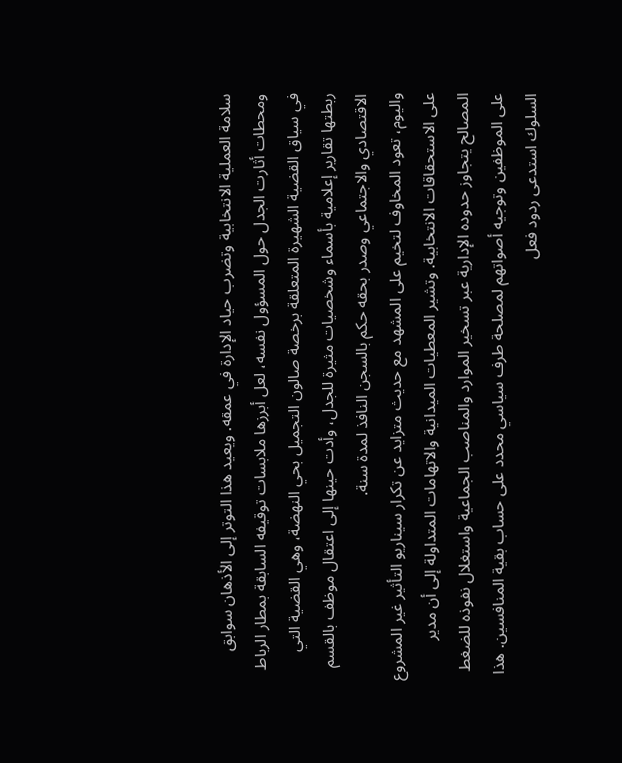سلامة العملية الانتخابية وتضرب حياد الإدارة في عمقه. ويعيد هذا التوتر إلى الأذهان سوابق ومحطات أثارت الجدل حول المسؤول نفسه، لعل أبرزها ملابسات توقيفه السابقة بمطار الرباط في سياق القضية الشهيرة المتعلقة برخصة صالون التجميل بحي النهضة، وهي القضية التي ربطتها تقارير إعلامية بأسماء وشخصيات مثيرة للجدل، وأدت حينها إلى اعتقال موظف بالقسم الاقتصادي والاجتماعي وصدر بحقه حكم بالسجن النافذ لمدة سنة.
واليوم، تعود المخاوف لتخيم على المشهد مع حديث متزايد عن تكرار سيناريو التأثير غير المشروع على الاستحقاقات الانتخابية. وتشير المعطيات الميدانية والاتهامات المتداولة إلى أن مدير المصالح يتجاوز حدوده الإدارية عبر تسخير الموارد والمناصب الجماعية واستغلال نفوذه للضغط على الموظفين وتوجيه أصواتهم لمصلحة طرف سياسي محدد على حساب بقية المنافسين. هذا السلوك استدعى ردود فعل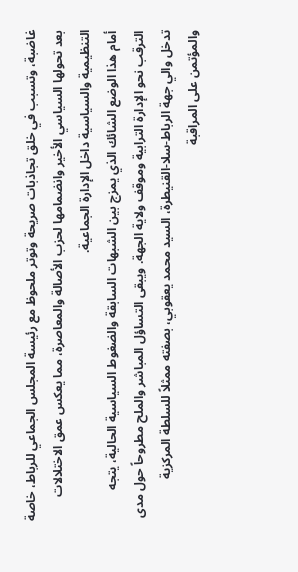غاضبة، وتسبب في خلق تجاذبات صريحة وتوتر ملحوظ مع رئيسة المجلس الجماعي للرباط، خاصة بعد تحولها السياسي الأخير وانضمامها لحزب الأصالة والمعاصرة، مما يعكس عمق الاختلالات التنظيمية والسياسية داخل الإدارة الجماعية.
أمام هذا الوضع الشائك الذي يمزج بين الشبهات السابقة والضغوط السياسية الحالية، يتجه الترقب نحو الإدارة الترابية وموقف ولاية الجهة. ويبقى التساؤل المباشر والملح مطروحاً حول مدى تدخل والي جهة الرباط-سلا-القنيطرة، السيد محمد يعقوبي، بصفته ممثلاً للسلطة المركزية والمؤتمن على المراقبة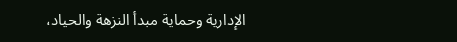الإدارية وحماية مبدأ النزهة والحياد،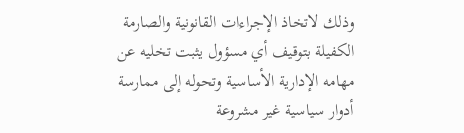وذلك لاتخاذ الإجراءات القانونية والصارمة الكفيلة بتوقيف أي مسؤول يثبت تخليه عن مهامه الإدارية الأساسية وتحوله إلى ممارسة أدوار سياسية غير مشروعة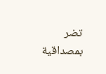تضر بمصداقية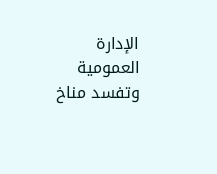الإدارة العمومية وتفسد مناخ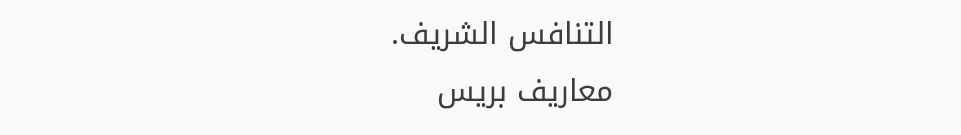التنافس الشريف.
معاريف بريس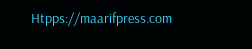Htpps://maarifpress.com